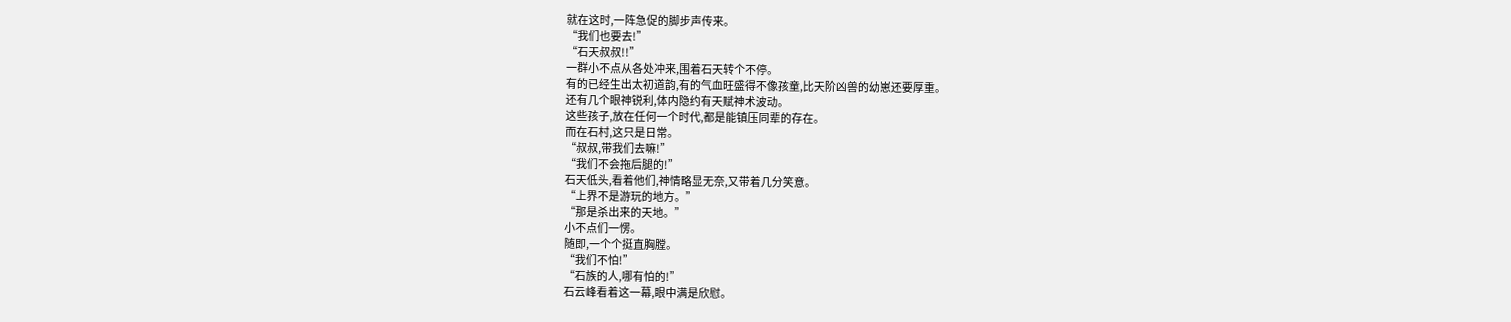就在这时,一阵急促的脚步声传来。
“我们也要去!”
“石天叔叔!!”
一群小不点从各处冲来,围着石天转个不停。
有的已经生出太初道韵,有的气血旺盛得不像孩童,比天阶凶兽的幼崽还要厚重。
还有几个眼神锐利,体内隐约有天赋神术波动。
这些孩子,放在任何一个时代,都是能镇压同辈的存在。
而在石村,这只是日常。
“叔叔,带我们去嘛!”
“我们不会拖后腿的!”
石天低头,看着他们,神情略显无奈,又带着几分笑意。
“上界不是游玩的地方。”
“那是杀出来的天地。”
小不点们一愣。
随即,一个个挺直胸膛。
“我们不怕!”
“石族的人,哪有怕的!”
石云峰看着这一幕,眼中满是欣慰。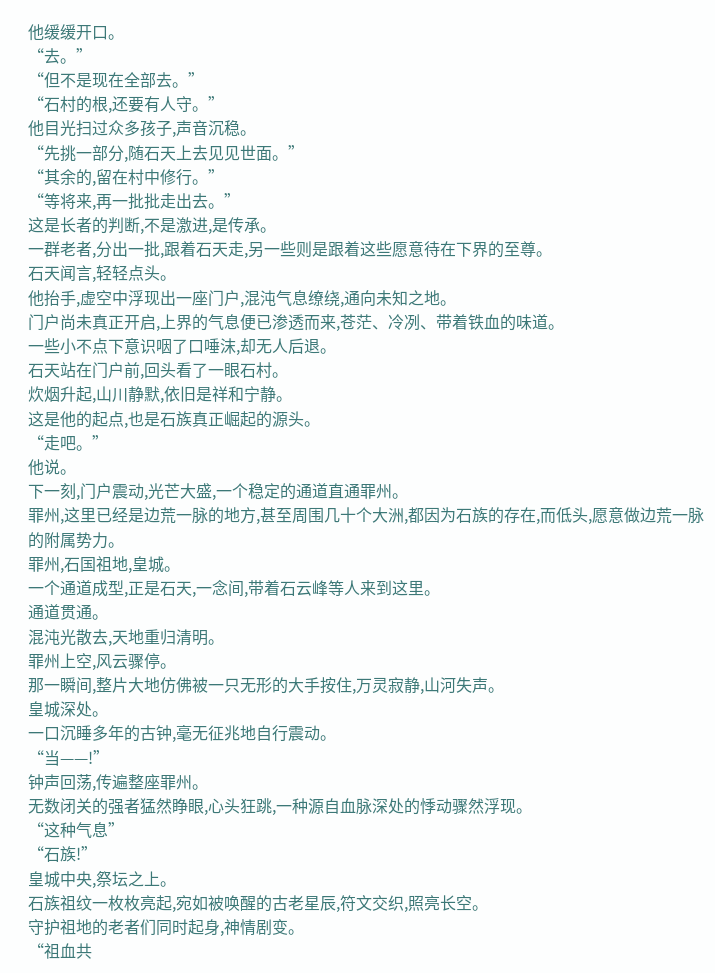他缓缓开口。
“去。”
“但不是现在全部去。”
“石村的根,还要有人守。”
他目光扫过众多孩子,声音沉稳。
“先挑一部分,随石天上去见见世面。”
“其余的,留在村中修行。”
“等将来,再一批批走出去。”
这是长者的判断,不是激进,是传承。
一群老者,分出一批,跟着石天走,另一些则是跟着这些愿意待在下界的至尊。
石天闻言,轻轻点头。
他抬手,虚空中浮现出一座门户,混沌气息缭绕,通向未知之地。
门户尚未真正开启,上界的气息便已渗透而来,苍茫、冷冽、带着铁血的味道。
一些小不点下意识咽了口唾沫,却无人后退。
石天站在门户前,回头看了一眼石村。
炊烟升起,山川静默,依旧是祥和宁静。
这是他的起点,也是石族真正崛起的源头。
“走吧。”
他说。
下一刻,门户震动,光芒大盛,一个稳定的通道直通罪州。
罪州,这里已经是边荒一脉的地方,甚至周围几十个大洲,都因为石族的存在,而低头,愿意做边荒一脉的附属势力。
罪州,石国祖地,皇城。
一个通道成型,正是石天,一念间,带着石云峰等人来到这里。
通道贯通。
混沌光散去,天地重归清明。
罪州上空,风云骤停。
那一瞬间,整片大地仿佛被一只无形的大手按住,万灵寂静,山河失声。
皇城深处。
一口沉睡多年的古钟,毫无征兆地自行震动。
“当——!”
钟声回荡,传遍整座罪州。
无数闭关的强者猛然睁眼,心头狂跳,一种源自血脉深处的悸动骤然浮现。
“这种气息”
“石族!”
皇城中央,祭坛之上。
石族祖纹一枚枚亮起,宛如被唤醒的古老星辰,符文交织,照亮长空。
守护祖地的老者们同时起身,神情剧变。
“祖血共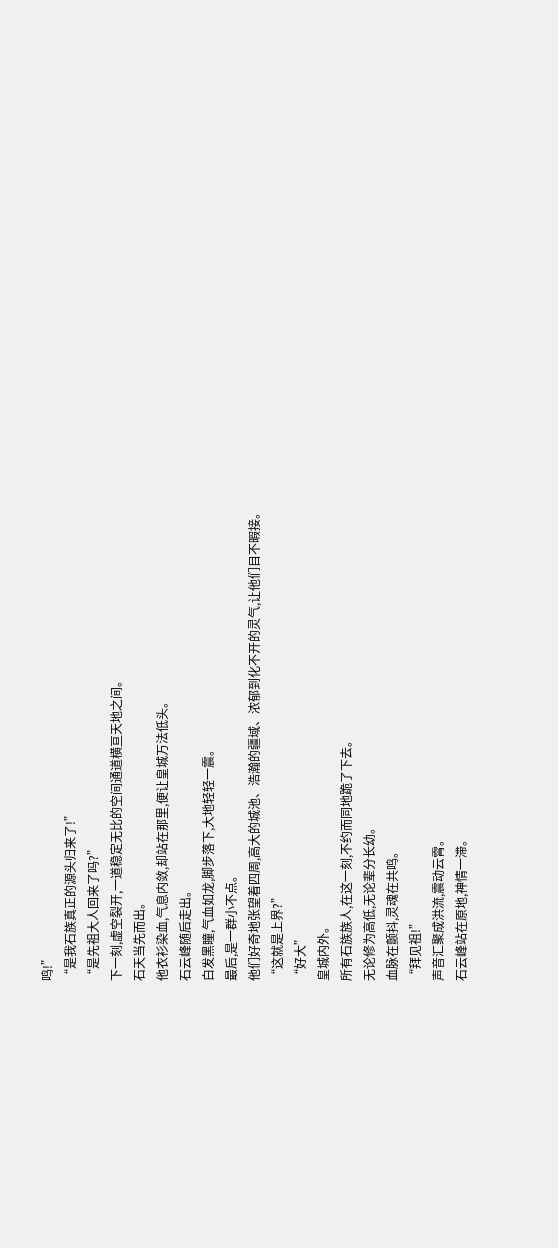鸣!”
“是我石族真正的源头归来了!”
“是先祖大人回来了吗?”
下一刻,虚空裂开,一道稳定无比的空间通道横亘天地之间。
石天当先而出。
他衣衫染血,气息内敛,却站在那里,便让皇城万法低头。
石云峰随后走出。
白发黑瞳,气血如龙,脚步落下,大地轻轻一震。
最后,是一群小不点。
他们好奇地张望着四周,高大的城池、浩瀚的疆域、浓郁到化不开的灵气,让他们目不暇接。
“这就是上界?”
“好大”
皇城内外。
所有石族族人,在这一刻,不约而同地跪了下去。
无论修为高低,无论辈分长幼。
血脉在颤抖,灵魂在共鸣。
“拜见祖!”
声音汇聚成洪流,震动云霄。
石云峰站在原地,神情一滞。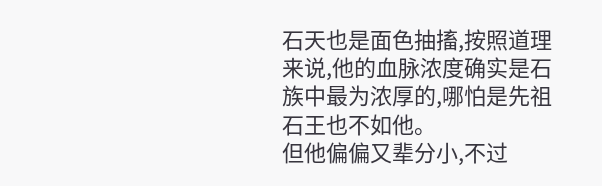石天也是面色抽搐,按照道理来说,他的血脉浓度确实是石族中最为浓厚的,哪怕是先祖石王也不如他。
但他偏偏又辈分小,不过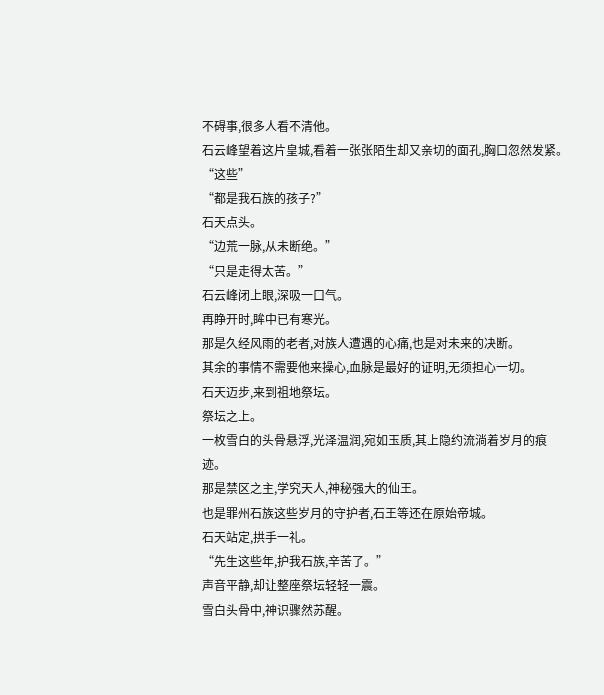不碍事,很多人看不清他。
石云峰望着这片皇城,看着一张张陌生却又亲切的面孔,胸口忽然发紧。
“这些”
“都是我石族的孩子?”
石天点头。
“边荒一脉,从未断绝。”
“只是走得太苦。”
石云峰闭上眼,深吸一口气。
再睁开时,眸中已有寒光。
那是久经风雨的老者,对族人遭遇的心痛,也是对未来的决断。
其余的事情不需要他来操心,血脉是最好的证明,无须担心一切。
石天迈步,来到祖地祭坛。
祭坛之上。
一枚雪白的头骨悬浮,光泽温润,宛如玉质,其上隐约流淌着岁月的痕迹。
那是禁区之主,学究天人,神秘强大的仙王。
也是罪州石族这些岁月的守护者,石王等还在原始帝城。
石天站定,拱手一礼。
“先生这些年,护我石族,辛苦了。”
声音平静,却让整座祭坛轻轻一震。
雪白头骨中,神识骤然苏醒。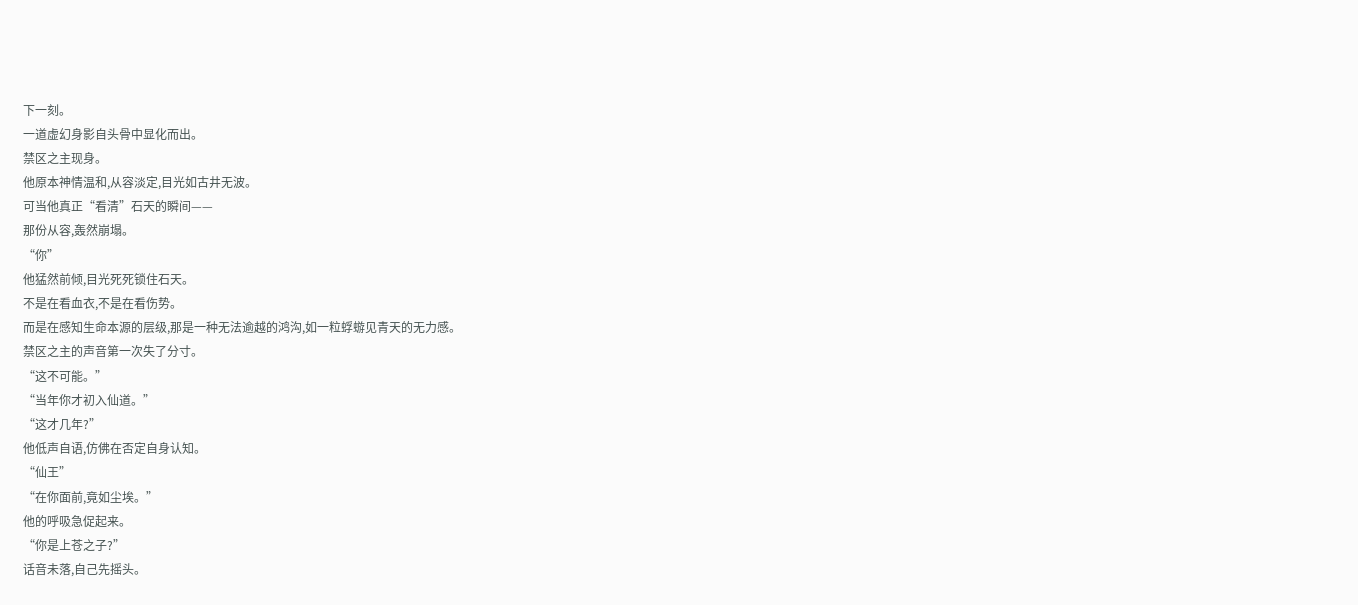下一刻。
一道虚幻身影自头骨中显化而出。
禁区之主现身。
他原本神情温和,从容淡定,目光如古井无波。
可当他真正“看清”石天的瞬间——
那份从容,轰然崩塌。
“你”
他猛然前倾,目光死死锁住石天。
不是在看血衣,不是在看伤势。
而是在感知生命本源的层级,那是一种无法逾越的鸿沟,如一粒蜉蝣见青天的无力感。
禁区之主的声音第一次失了分寸。
“这不可能。”
“当年你才初入仙道。”
“这才几年?”
他低声自语,仿佛在否定自身认知。
“仙王”
“在你面前,竟如尘埃。”
他的呼吸急促起来。
“你是上苍之子?”
话音未落,自己先摇头。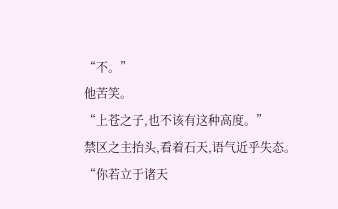“不。”
他苦笑。
“上苍之子,也不该有这种高度。”
禁区之主抬头,看着石天,语气近乎失态。
“你若立于诸天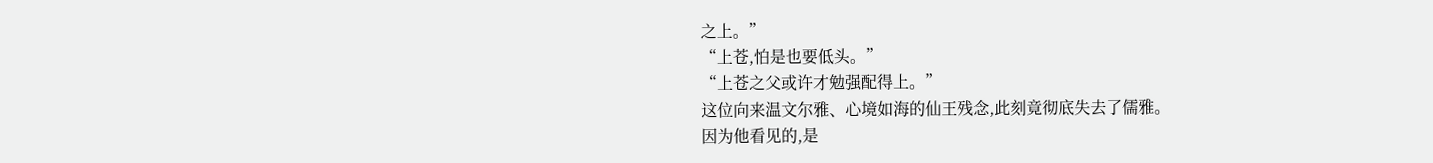之上。”
“上苍,怕是也要低头。”
“上苍之父或许才勉强配得上。”
这位向来温文尔雅、心境如海的仙王残念,此刻竟彻底失去了儒雅。
因为他看见的,是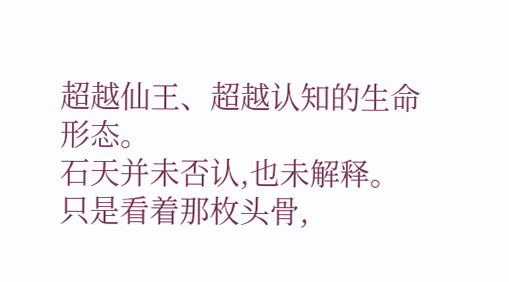超越仙王、超越认知的生命形态。
石天并未否认,也未解释。
只是看着那枚头骨,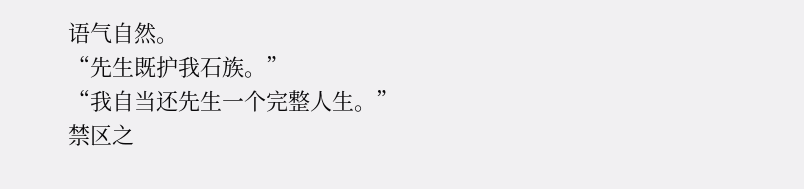语气自然。
“先生既护我石族。”
“我自当还先生一个完整人生。”
禁区之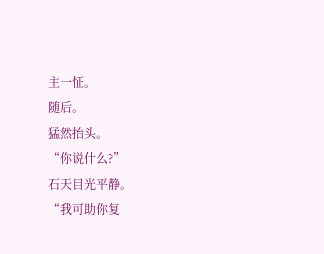主一怔。
随后。
猛然抬头。
“你说什么?”
石天目光平静。
“我可助你复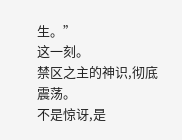生。”
这一刻。
禁区之主的神识,彻底震荡。
不是惊讶,是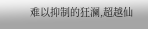难以抑制的狂澜,超越仙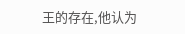王的存在,他认为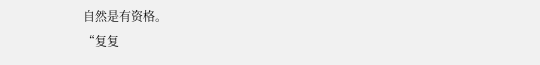自然是有资格。
“复复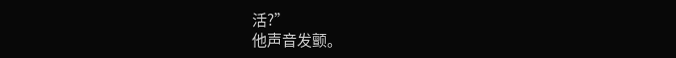活?”
他声音发颤。